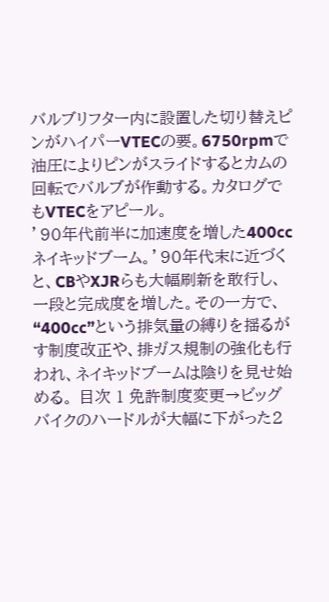バルブリフター内に設置した切り替えピンがハイパーVTECの要。6750rpmで油圧によりピンがスライドするとカムの回転でバルブが作動する。カタログでもVTECをアピール。
’90年代前半に加速度を増した400ccネイキッドブーム。’90年代末に近づくと、CBやXJRらも大幅刷新を敢行し、一段と完成度を増した。その一方で、“400cc”という排気量の縛りを揺るがす制度改正や、排ガス規制の強化も行われ、ネイキッドブームは陰りを見せ始める。 目次 1 免許制度変更→ビッグバイクのハードルが大幅に下がった2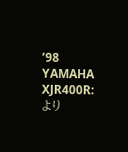’98 YAMAHA XJR400R:より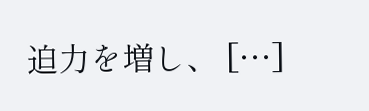迫力を増し、 […]